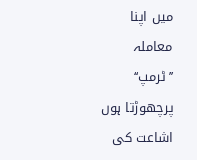میں اپنا معاملہ ’’ٹرمپ‘‘ پرچھوڑتا ہوں
اشاعت کی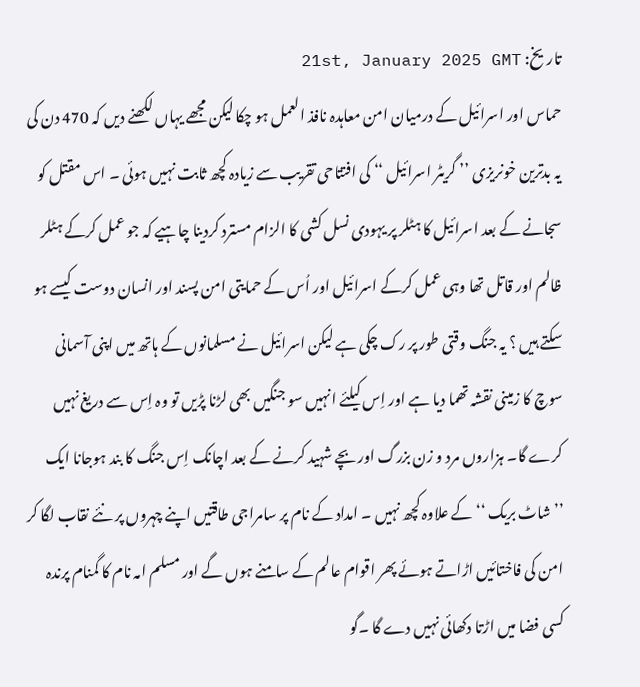تاریخ: 21st, January 2025 GMT
حماس اور اسرائیل کے درمیان امن معاہدہ نافذ العمل ہو چکا لیکن مجھے یہاں لکھنے دیں کہ 470 دن کی یہ بدترین خونریزی ’’ گریٹر اسرائیل ‘‘ کی افتتاحی تقریب سے زیادہ کچھ ثابت نہیں ہوئی ۔ اس مقتل کو سجانے کے بعد اسرائیل کا ہٹلر پر یہودی نسل کشی کا الزام مسترد کردینا چاہیے کہ جو عمل کرکے ہٹلر ظالم اور قاتل تھا وہی عمل کرکے اسرائیل اور اُس کے حمایتی امن پسند اور انسان دوست کیسے ہو سکتے ہیں ؟ یہ جنگ وقتی طور پر رک چکی ہے لیکن اسرائیل نے مسلمانوں کے ہاتھ میں اپنی آسمانی سوچ کا زمینی نقشہ تھما دیا ہے اور اِس کیلئے انہیں سو جنگیں بھی لڑنا پڑیں تو وہ اِس سے دریغ نہیں کرے گا۔ ہزاروں مرد و زن بزرگ اور بچے شہید کرنے کے بعد اچانک اِس جنگ کا بند ہوجانا ایک ’’شاٹ بریک ‘‘ کے علاوہ کچھ نہیں ۔ امداد کے نام پر سامراجی طاقتیں اپنے چہروں پر نئے نقاب لگا کر امن کی فاختائیں اڑاتے ہوئے پھر اقوام عالم کے سامنے ہوں گے اور مسلم امہ نام کا گمنام پرندہ کسی فضا میں اڑتا دکھائی نہیں دے گا ۔گو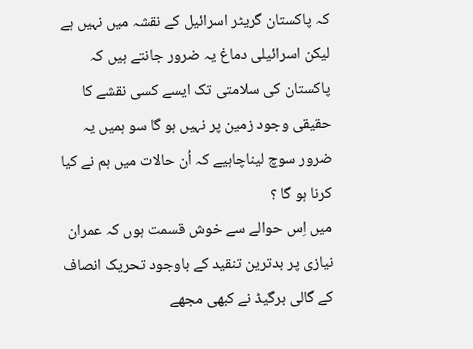کہ پاکستان گریٹر اسرائیل کے نقشہ میں نہیں ہے لیکن اسرائیلی دماغ یہ ضرور جانتے ہیں کہ پاکستان کی سلامتی تک ایسے کسی نقشے کا حقیقی وجود زمین پر نہیں ہو گا سو ہمیں یہ ضرور سوچ لیناچاہیے کہ اُن حالات میں ہم نے کیا کرنا ہو گا ؟
میں اِس حوالے سے خوش قسمت ہوں کہ عمران نیازی پر بدترین تنقید کے باوجود تحریک انصاف کے گالی برگیڈ نے کبھی مجھے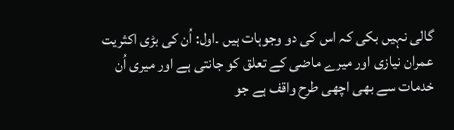گالی نہیں بکی کہ اس کی دو وجوہات ہیں ۔اول: اُن کی بڑی اکثریت عمران نیازی اور میرے ماضی کے تعلق کو جانتی ہے اور میری اُن خدمات سے بھی اچھی طرح واقف ہے جو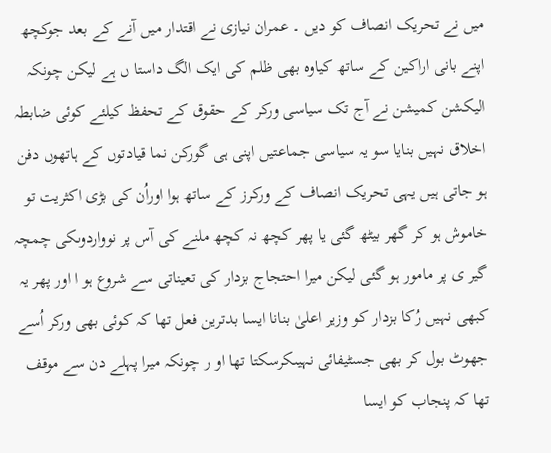میں نے تحریک انصاف کو دیں ۔ عمران نیازی نے اقتدار میں آنے کے بعد جوکچھ اپنے بانی اراکین کے ساتھ کیاوہ بھی ظلم کی ایک الگ داستا ں ہے لیکن چونکہ الیکشن کمیشن نے آج تک سیاسی ورکر کے حقوق کے تحفظ کیلئے کوئی ضابطہ اخلاق نہیں بنایا سو یہ سیاسی جماعتیں اپنی ہی گورکن نما قیادتوں کے ہاتھوں دفن ہو جاتی ہیں یہی تحریک انصاف کے ورکرز کے ساتھ ہوا اوراُن کی بڑی اکثریت تو خاموش ہو کر گھر بیٹھ گئی یا پھر کچھ نہ کچھ ملنے کی آس پر نوواردوںکی چمچہ گیر ی پر مامور ہو گئی لیکن میرا احتجاج بزدار کی تعیناتی سے شروع ہو ا اور پھر یہ کبھی نہیں رُکا بزدار کو وزیر اعلیٰ بنانا ایسا بدترین فعل تھا کہ کوئی بھی ورکر اُسے جھوٹ بول کر بھی جسٹیفائی نہیںکرسکتا تھا او ر چونکہ میرا پہلے دن سے موقف تھا کہ پنجاب کو ایسا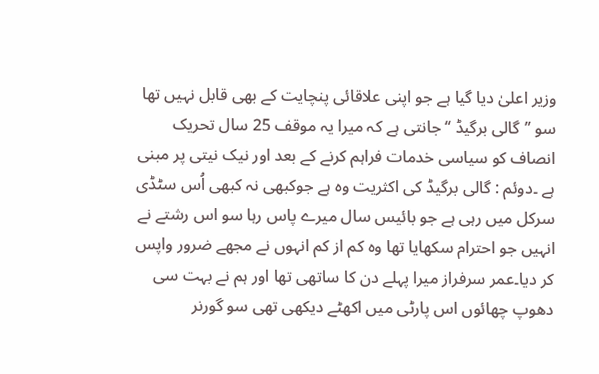وزیر اعلیٰ دیا گیا ہے جو اپنی علاقائی پنچایت کے بھی قابل نہیں تھا سو ’’گالی برگیڈ ‘‘ جانتی ہے کہ میرا یہ موقف 25 سال تحریک انصاف کو سیاسی خدمات فراہم کرنے کے بعد اور نیک نیتی پر مبنی ہے ۔دوئم : گالی برگیڈ کی اکثریت وہ ہے جوکبھی نہ کبھی اُس سٹڈی سرکل میں رہی ہے جو بائیس سال میرے پاس رہا سو اس رشتے نے انہیں جو احترام سکھایا تھا وہ کم از کم انہوں نے مجھے ضرور واپس کر دیا۔عمر سرفراز میرا پہلے دن کا ساتھی تھا اور ہم نے بہت سی دھوپ چھائوں اس پارٹی میں اکھٹے دیکھی تھی سو گورنر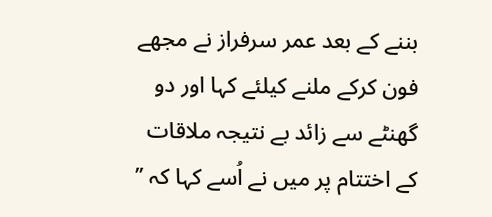بننے کے بعد عمر سرفراز نے مجھے فون کرکے ملنے کیلئے کہا اور دو گھنٹے سے زائد بے نتیجہ ملاقات کے اختتام پر میں نے اُسے کہا کہ ’’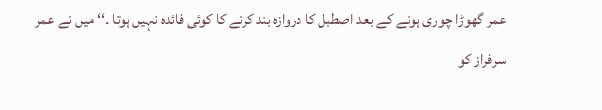عمر گھوڑا چوری ہونے کے بعد اصطبل کا دروازہ بند کرنے کا کوئی فائدہ نہیں ہوتا ۔‘‘ میں نے عمر سرفراز کو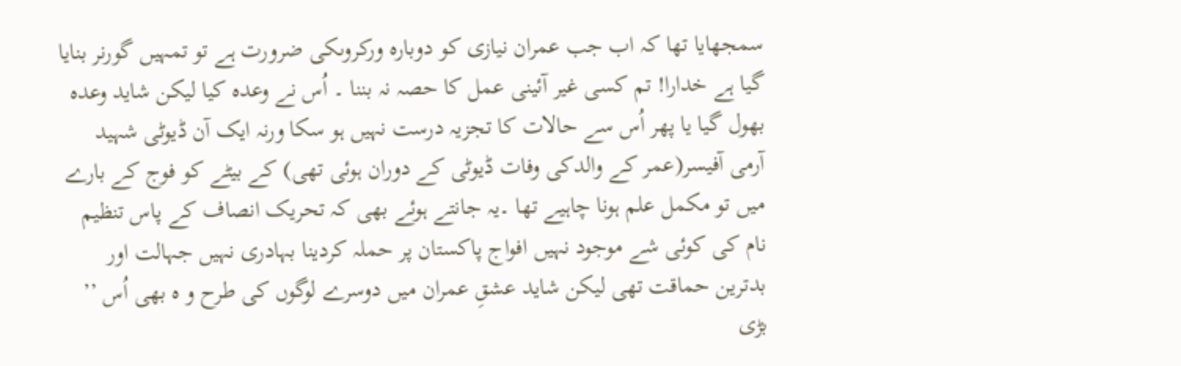سمجھایا تھا کہ اب جب عمران نیازی کو دوبارہ ورکروںکی ضرورت ہے تو تمہیں گورنر بنایا گیا ہے خدارا! تم کسی غیر آئینی عمل کا حصہ نہ بننا ۔ اُس نے وعدہ کیا لیکن شاید وعدہ بھول گیا یا پھر اُس سے حالات کا تجزیہ درست نہیں ہو سکا ورنہ ایک آن ڈیوٹی شہید آرمی آفیسر(عمر کے والدکی وفات ڈیوٹی کے دوران ہوئی تھی) کے بیٹے کو فوج کے بارے میں تو مکمل علم ہونا چاہیے تھا ۔یہ جانتے ہوئے بھی کہ تحریک انصاف کے پاس تنظیم نام کی کوئی شے موجود نہیں افواج پاکستان پر حملہ کردینا بہادری نہیں جہالت اور بدترین حماقت تھی لیکن شاید عشقِ عمران میں دوسرے لوگوں کی طرح و ہ بھی اُس ’’ بڑی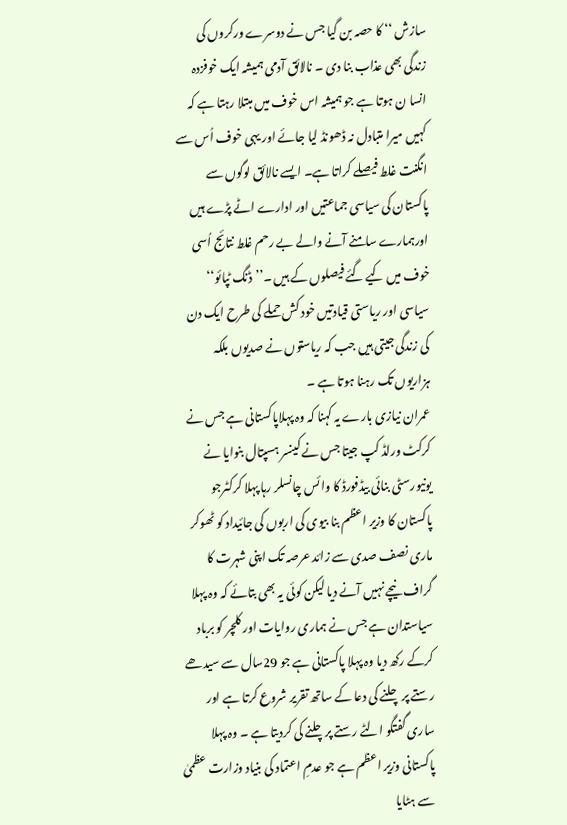سازش ‘‘ کا حصہ بن گیا جس نے دوسرے ورکروں کی زندگی بھی عذاب بنا دی ۔ نالائق آدمی ہمیشہ ایک خوفزدہ انسا ن ہوتا ہے جو ہمیشہ اس خوف میں مبتلا رہتا ہے کہ کہیں میرا متبادل نہ ڈھونڈ لیا جائے اور یہی خوف اُس سے انگنت غلط فیصلے کراتا ہے۔ ایسے نالائق لوگوں سے پاکستان کی سیاسی جماعتیں اور ادارے اٹے پڑے ہیں اورہمارے سامنے آنے والے بے رحم غلط نتائج اُسی خوف میں کیے گئے فیصلوں کے ہیں ۔’’ڈنگ ٹپائو‘‘ سیاسی اور ریاستی قیادتیں خود کش حملے کی طرح ایک دن کی زندگی جیتی ہیں جب کہ ریاستوں نے صدیوں بلکہ ہزاریوں تک رہنا ہوتا ہے ۔
عمران نیازی بارے یہ کہنا کہ وہ پہلاپاکستانی ہے جس نے کرکٹ ورلڈ کپ جیتا جس نے کینسر ہسپتال بنوایا نے یونیورسٹی بنائی بیڈفورڈ کا وائس چانسلر رہا پہلا کرکٹرجو پاکستان کا وزیر اعظم بنا بیوی کی اربوں کی جائیداد کو ٹھوکر ماری نصف صدی سے زائد عرصہ تک اپنی شہرت کا گراف نیچے نہیں آنے دیا لیکن کوئی یہ بھی بتائے کہ وہ پہلا سیاستدان ہے جس نے ہماری روایات اور کلچر کو برباد کرکے رکھ دیا وہ پہلا پاکستانی ہے جو 29سال سے سیدھے رستے پر چلنے کی دعا کے ساتھ تقریر شروع کرتا ہے اور ساری گفتگو الٹے رستے پرچلنے کی کردیتا ہے ۔ وہ پہلا پاکستانی وزیر اعظم ہے جو عدمِ اعتماد کی بنیاد وزارت عظمیٰ سے ہٹایا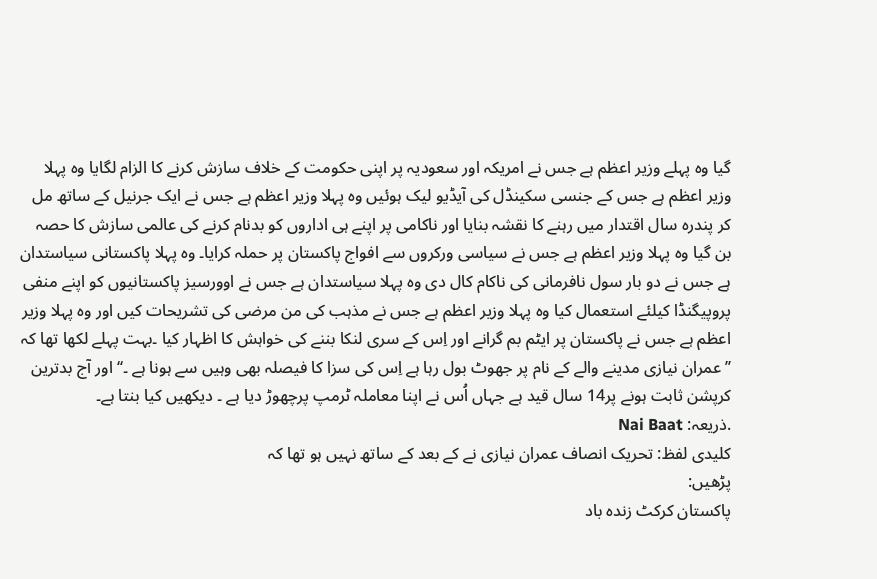گیا وہ پہلے وزیر اعظم ہے جس نے امریکہ اور سعودیہ پر اپنی حکومت کے خلاف سازش کرنے کا الزام لگایا وہ پہلا وزیر اعظم ہے جس کے جنسی سکینڈل کی آیڈیو لیک ہوئیں وہ پہلا وزیر اعظم ہے جس نے ایک جرنیل کے ساتھ مل کر پندرہ سال اقتدار میں رہنے کا نقشہ بنایا اور ناکامی پر اپنے ہی اداروں کو بدنام کرنے کی عالمی سازش کا حصہ بن گیا وہ پہلا وزیر اعظم ہے جس نے سیاسی ورکروں سے افواج پاکستان پر حملہ کرایا۔ وہ پہلا پاکستانی سیاستدان ہے جس نے دو بار سول نافرمانی کی ناکام کال دی وہ پہلا سیاستدان ہے جس نے اوورسیز پاکستانیوں کو اپنے منفی پروپیگنڈا کیلئے استعمال کیا وہ پہلا وزیر اعظم ہے جس نے مذہب کی من مرضی کی تشریحات کیں اور وہ پہلا وزیر اعظم ہے جس نے پاکستان پر ایٹم بم گرانے اور اِس کے سری لنکا بننے کی خواہش کا اظہار کیا ۔بہت پہلے لکھا تھا کہ ’’ عمران نیازی مدینے والے کے نام پر جھوٹ بول رہا ہے اِس کی سزا کا فیصلہ بھی وہیں سے ہونا ہے ۔‘‘ اور آج بدترین کرپشن ثابت ہونے پر14 سال قید ہے جہاں اُس نے اپنا معاملہ ٹرمپ پرچھوڑ دیا ہے ۔ دیکھیں کیا بنتا ہے۔
.ذریعہ: Nai Baat
کلیدی لفظ: تحریک انصاف عمران نیازی نے کے بعد کے ساتھ نہیں ہو تھا کہ
پڑھیں:
پاکستان کرکٹ زندہ باد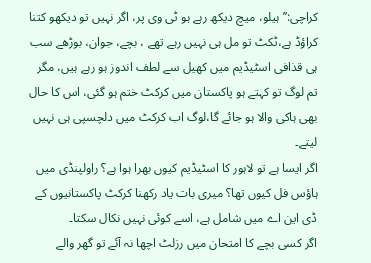کراچی:’’ ہیلو، میچ دیکھ رہے ہو ٹی وی پر، اگر نہیں تو دیکھو کتنا کراؤڈ ہے،ٹکٹ تو مل ہی نہیں رہے تھے ، بچے، جوان، بوڑھے سب ہی قذافی اسٹیڈیم میں کھیل سے لطف اندوز ہو رہے ہیں، مگر تم لوگ تو کہتے ہو پاکستان میں کرکٹ ختم ہو گئی، اس کا حال بھی ہاکی والا ہو جائے گا،لوگ اب کرکٹ میں دلچسپی ہی نہیں لیتے۔
اگر ایسا ہے تو لاہور کا اسٹیڈیم کیوں بھرا ہوا ہے؟ راولپنڈی میں ہاؤس فل کیوں تھا؟ میری بات یاد رکھنا کرکٹ پاکستانیوں کے ڈی این اے میں شامل ہے، اسے کوئی نہیں نکال سکتا۔
اگر کسی بچے کا امتحان میں رزلٹ اچھا نہ آئے تو گھر والے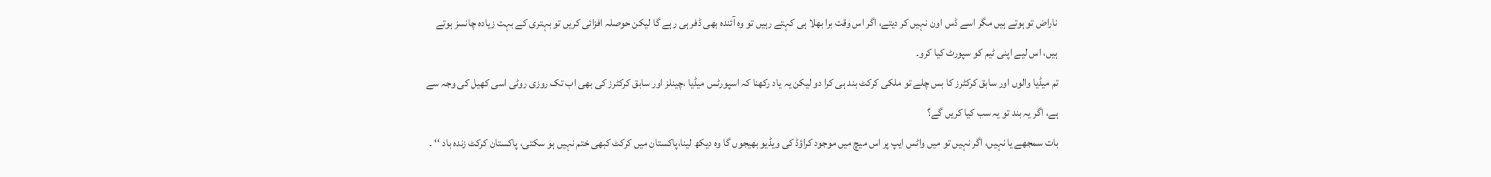ناراض تو ہوتے ہیں مگر اسے ڈس اون نہیں کر دیتے، اگر اس وقت برا بھلا ہی کہتے رہیں تو وہ آئندہ بھی ڈفر ہی رہے گا لیکن حوصلہ افزائی کریں تو بہتری کے بہت زیادہ چانسز ہوتے ہیں، اس لیے اپنی ٹیم کو سپورٹ کیا کرو۔
تم میڈیا والوں اور سابق کرکٹرز کا بس چلے تو ملکی کرکٹ بند ہی کرا دو لیکن یہ یاد رکھنا کہ اسپورٹس میڈیا ،چینلز اور سابق کرکٹرز کی بھی اب تک روزی روٹی اسی کھیل کی وجہ سے ہے، اگر یہ بند تو یہ سب کیا کریں گے؟
بات سمجھے یا نہیں، اگر نہیں تو میں واٹس ایپ پر اس میچ میں موجود کراؤڈ کی ویڈیو بھیجوں گا وہ دیکھ لینا،پاکستان میں کرکٹ کبھی ختم نہیں ہو سکتی، پاکستان کرکٹ زندہ باد ‘‘ ۔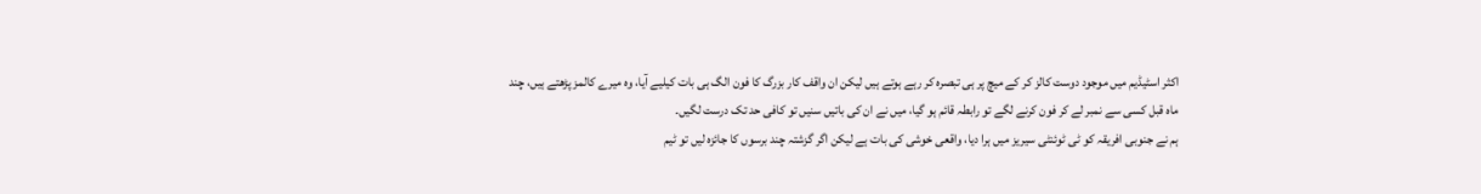اکثر اسٹیڈیم میں موجود دوست کالز کر کے میچ پر ہی تبصرہ کر رہے ہوتے ہیں لیکن ان واقف کار بزرگ کا فون الگ ہی بات کیلیے آیا، وہ میرے کالمز پڑھتے ہیں، چند ماہ قبل کسی سے نمبر لے کر فون کرنے لگے تو رابطہ قائم ہو گیا، میں نے ان کی باتیں سنیں تو کافی حد تک درست لگیں۔
ہم نے جنوبی افریقہ کو ٹی ٹوئنٹی سیریز میں ہرا دیا، واقعی خوشی کی بات ہے لیکن اگر گزشتہ چند برسوں کا جائزہ لیں تو ٹیم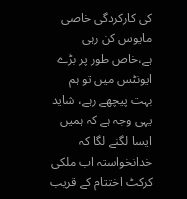کی کارکردگی خاصی مایوس کن رہی ہے،خاص طور پر بڑے ایونٹس میں تو ہم بہت پیچھے رہے، شاید یہی وجہ ہے کہ ہمیں ایسا لگنے لگا کہ خدانخواستہ اب ملکی کرکٹ اختتام کے قریب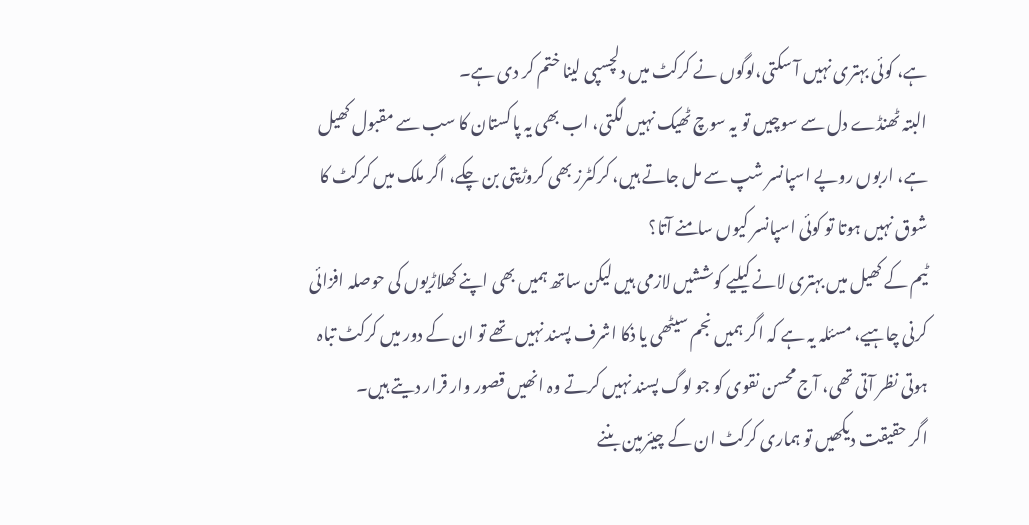ہے، کوئی بہتری نہیں آ سکتی،لوگوں نے کرکٹ میں دلچسپی لینا ختم کر دی ہے۔
البتہ ٹھنڈے دل سے سوچیں تو یہ سوچ ٹھیک نہیں لگتی، اب بھی یہ پاکستان کا سب سے مقبول کھیل ہے، اربوں روپے اسپانسر شپ سے مل جاتے ہیں، کرکٹرز بھی کروڑپتی بن چکے، اگر ملک میں کرکٹ کا شوق نہیں ہوتا تو کوئی اسپانسر کیوں سامنے آتا؟
ٹیم کے کھیل میں بہتری لانے کیلیے کوششیں لازمی ہیں لیکن ساتھ ہمیں بھی اپنے کھلاڑیوں کی حوصلہ افزائی کرنی چاہیے، مسئلہ یہ ہے کہ اگر ہمیں نجم سیٹھی یا ذکا اشرف پسند نہیں تھے تو ان کے دور میں کرکٹ تباہ ہوتی نظر آتی تھی، آج محسن نقوی کو جو لوگ پسند نہیں کرتے وہ انھیں قصور وار قرار دیتے ہیں۔
اگر حقیقت دیکھیں تو ہماری کرکٹ ان کے چیئرمین بننے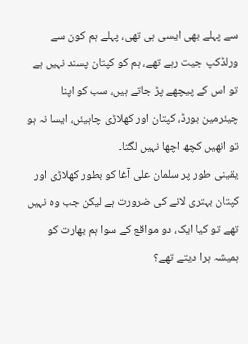سے پہلے بھی ایسی ہی تھی، پہلے ہم کون سے ورلڈکپ جیت رہے تھے، ہم کو کپتان پسند نہیں ہے تو اس کے پیچھے پڑ جاتے ہیں، سب کو اپنا چیئرمین بورڈ، کپتان اور کھلاڑی چاہیئں، ایسا نہ ہو تو انھیں کچھ اچھا نہیں لگتا۔
یقینی طور پر سلمان علی آغا کو بطور کھلاڑی اور کپتان بہتری لانے کی ضرورت ہے لیکن جب وہ نہیں تھے تو کیا ایک، دو مواقع کے سوا ہم بھارت کو ہمیشہ ہرا دیتے تھے؟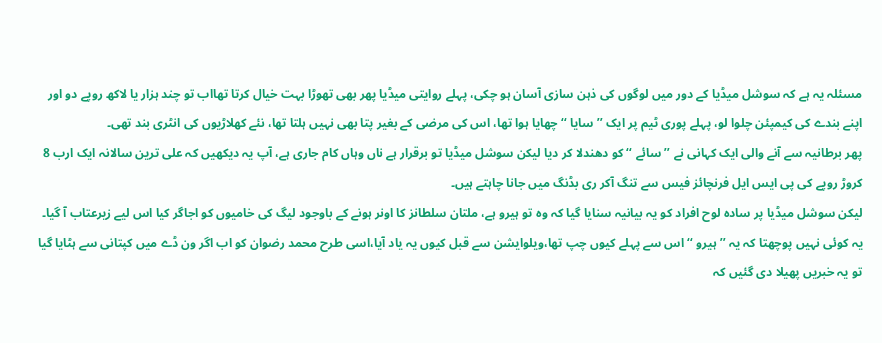مسئلہ یہ ہے کہ سوشل میڈیا کے دور میں لوگوں کی ذہن سازی آسان ہو چکی، پہلے روایتی میڈیا پھر بھی تھوڑا بہت خیال کرتا تھااب تو چند ہزار یا لاکھ روپے دو اور اپنے بندے کی کیمپئن چلوا لو، پہلے پوری ٹیم پر ایک ’’ سایا ‘‘ چھایا ہوا تھا، اس کی مرضی کے بغیر پتا بھی نہیں ہلتا تھا، نئے کھلاڑیوں کی انٹری بند تھی۔
پھر برطانیہ سے آنے والی ایک کہانی نے ’’ سائے ‘‘ کو دھندلا کر دیا لیکن سوشل میڈیا تو برقرار ہے ناں وہاں کام جاری ہے، آپ یہ دیکھیں کہ علی ترین سالانہ ایک ارب 8 کروڑ روپے کی پی ایس ایل فرنچائز فیس سے تنگ آکر ری بڈنگ میں جانا چاہتے ہیں۔
لیکن سوشل میڈیا پر سادہ لوح افراد کو یہ بیانیہ سنایا گیا کہ وہ تو ہیرو ہے، ملتان سلطانز کا اونر ہونے کے باوجود لیگ کی خامیوں کو اجاگر کیا اس لیے زیرعتاب آ گیا۔
یہ کوئی نہیں پوچھتا کہ یہ ’’ ہیرو ‘‘ اس سے پہلے کیوں چپ تھا،ویلوایشن سے قبل کیوں یہ یاد آیا،اسی طرح محمد رضوان کو اب اگر ون ڈے میں کپتانی سے ہٹایا گیا تو یہ خبریں پھیلا دی گئیں کہ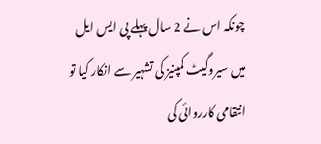چونکہ اس نے 2 سال پہلے پی ایس ایل میں سیروگیٹ کمپنیز کی تشہیر سے انکار کیا تو انتقامی کارروائی کی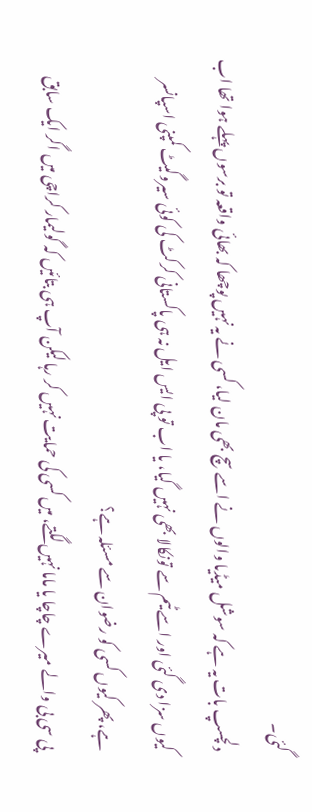گئی۔
دلچسپ بات یہ ہے کہ سوشل میڈیا والوں نے اسے سچ بھی مان لیا، کسی نے یہ نہیں پوچھا کہ بھائی واقعہ تو برسوں پہلے ہوا تھا اب کیوں سزا دی گئی اور اسے ٹیم سے تونکالا بھی نہیں گیا، یا اب تو پی ایس ایل نہ ہی پاکستانی کرکٹ کی کوئی سیروگیٹ کمپنی اسپانسر ہے، پھر کیوں کسی کو رضوان سے مسئلہ ہے؟
پی سی بی والے میرے چاچا یا ماما نہیں لگتے، میں کسی کی حمایت نہیں کر رہا لیکن آپ ہی بتائیں کہ گولیمار کراچی میں اگر ایک سابق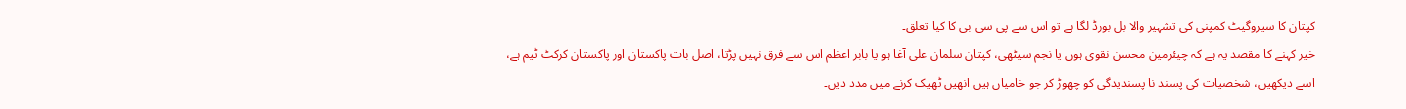کپتان کا سیروگیٹ کمپنی کی تشہیر والا بل بورڈ لگا ہے تو اس سے پی سی بی کا کیا تعلق۔
خیر کہنے کا مقصد یہ ہے کہ چیئرمین محسن نقوی ہوں یا نجم سیٹھی، کپتان سلمان علی آغا ہو یا بابر اعظم اس سے فرق نہیں پڑتا، اصل بات پاکستان اور پاکستان کرکٹ ٹیم ہے، اسے دیکھیں، شخصیات کی پسند نا پسندیدگی کو چھوڑ کر جو خامیاں ہیں انھیں ٹھیک کرنے میں مدد دیں۔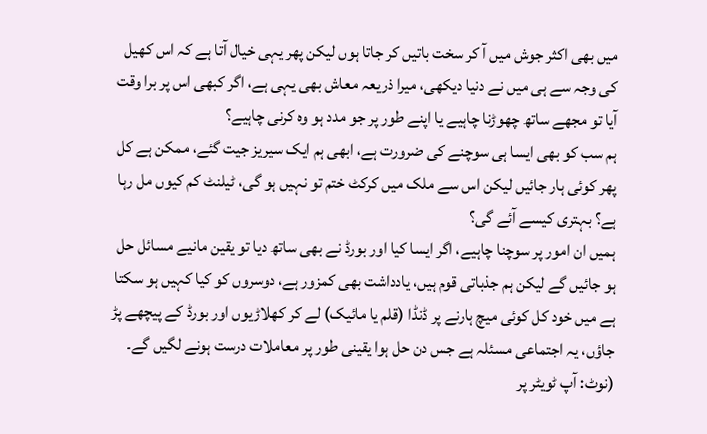میں بھی اکثر جوش میں آ کر سخت باتیں کر جاتا ہوں لیکن پھر یہی خیال آتا ہے کہ اس کھیل کی وجہ سے ہی میں نے دنیا دیکھی، میرا ذریعہ معاش بھی یہی ہے، اگر کبھی اس پر برا وقت آیا تو مجھے ساتھ چھوڑنا چاہیے یا اپنے طور پر جو مدد ہو وہ کرنی چاہیے؟
ہم سب کو بھی ایسا ہی سوچنے کی ضرورت ہے، ابھی ہم ایک سیریز جیت گئے، ممکن ہے کل پھر کوئی ہار جائیں لیکن اس سے ملک میں کرکٹ ختم تو نہیں ہو گی، ٹیلنٹ کم کیوں مل رہا ہے؟ بہتری کیسے آئے گی؟
ہمیں ان امور پر سوچنا چاہیے، اگر ایسا کیا اور بورڈ نے بھی ساتھ دیا تو یقین مانیے مسائل حل ہو جائیں گے لیکن ہم جذباتی قوم ہیں، یادداشت بھی کمزور ہے، دوسروں کو کیا کہیں ہو سکتا ہے میں خود کل کوئی میچ ہارنے پر ڈنڈا (قلم یا مائیک) لے کر کھلاڑیوں اور بورڈ کے پیچھے پڑ جاؤں، یہ اجتماعی مسئلہ ہے جس دن حل ہوا یقینی طور پر معاملات درست ہونے لگیں گے۔
(نوٹ: آپ ٹویٹر پر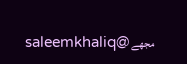مجھے @saleemkhaliq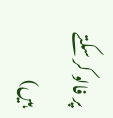پر فالو کر سکتے ہیں)